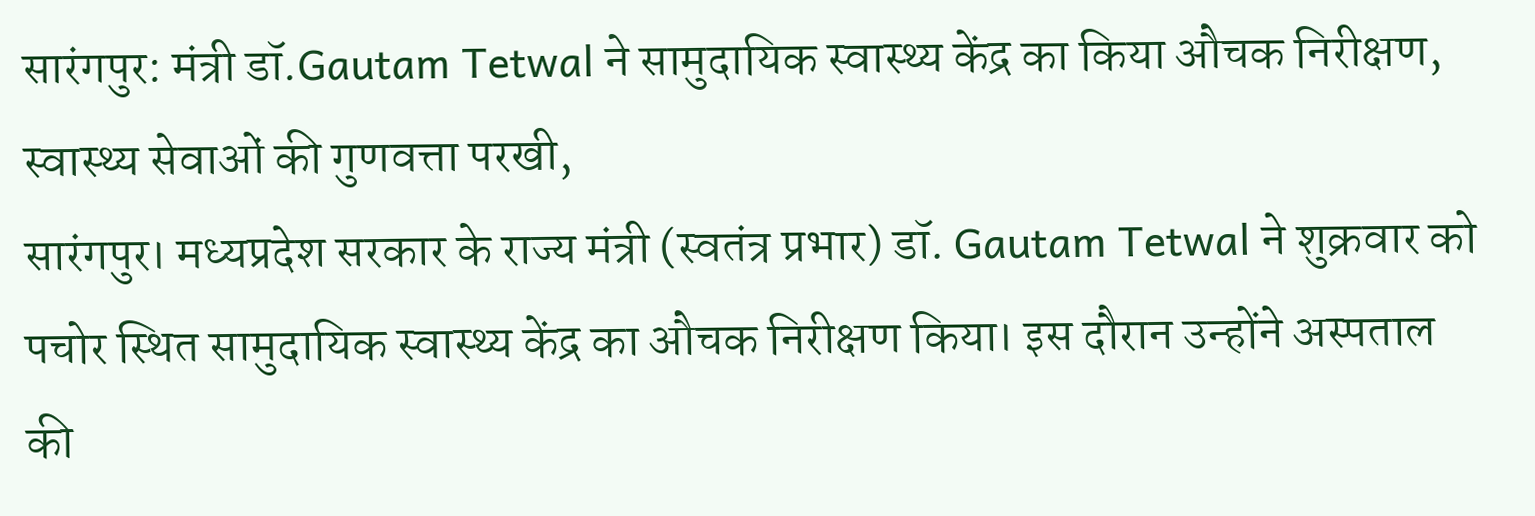सारंगपुर: मंत्री डॉ.Gautam Tetwal ने सामुदायिक स्वास्थ्य केंद्र का किया औचक निरीक्षण, स्वास्थ्य सेवाओं की गुणवत्ता परखी,
सारंगपुर। मध्यप्रदेश सरकार के राज्य मंत्री (स्वतंत्र प्रभार) डॉ. Gautam Tetwal ने शुक्रवार को पचोर स्थित सामुदायिक स्वास्थ्य केंद्र का औचक निरीक्षण किया। इस दौरान उन्होंने अस्पताल की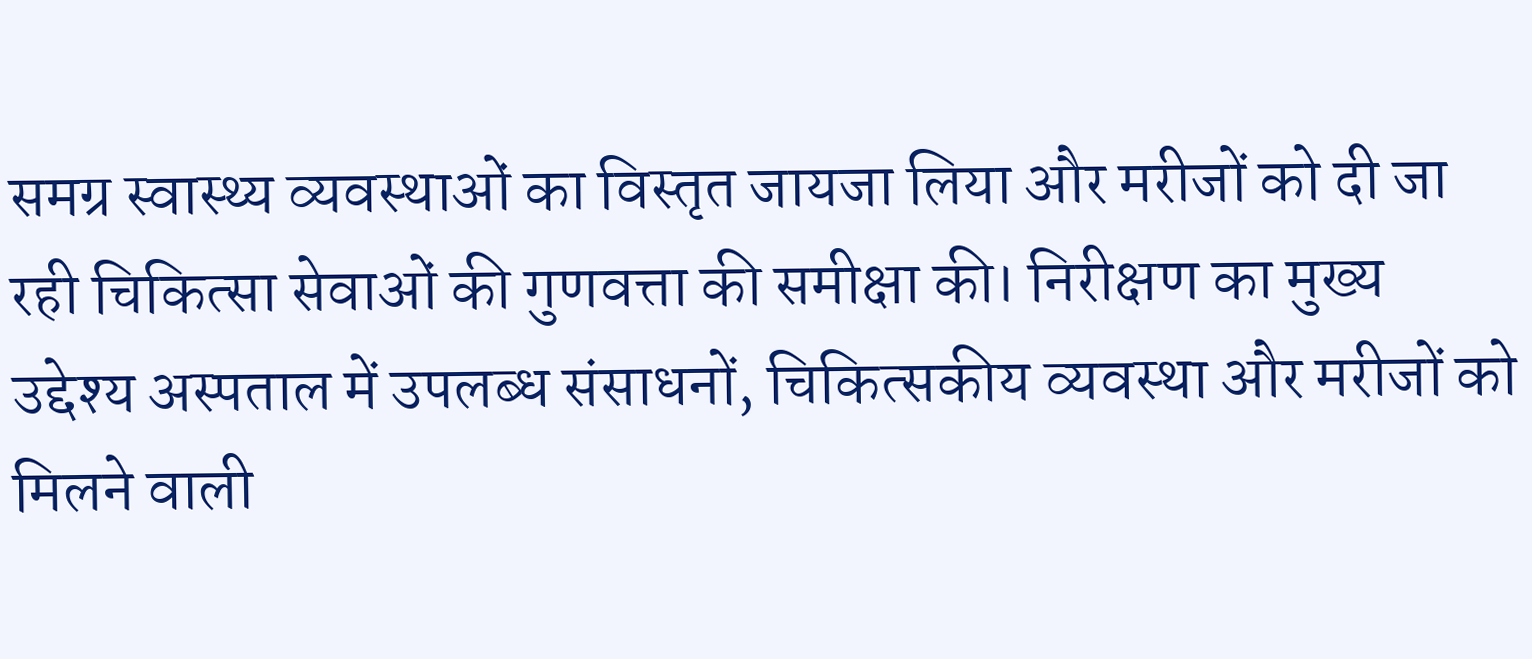समग्र स्वास्थ्य व्यवस्थाओं का विस्तृत जायजा लिया और मरीजों को दी जा रही चिकित्सा सेवाओं की गुणवत्ता की समीक्षा की। निरीक्षण का मुख्य उद्देश्य अस्पताल में उपलब्ध संसाधनों, चिकित्सकीय व्यवस्था और मरीजों को मिलने वाली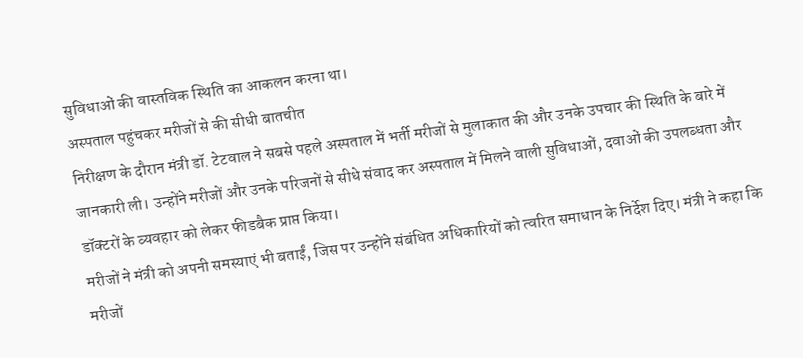सुविधाओं की वास्तविक स्थिति का आकलन करना था।
अस्पताल पहुंचकर मरीजों से की सीधी बातचीत
निरीक्षण के दौरान मंत्री डॉ. टेटवाल ने सबसे पहले अस्पताल में भर्ती मरीजों से मुलाकात की और उनके उपचार की स्थिति के बारे में जानकारी ली। उन्होंने मरीजों और उनके परिजनों से सीधे संवाद कर अस्पताल में मिलने वाली सुविधाओं, दवाओं की उपलब्धता और डॉक्टरों के व्यवहार को लेकर फीडबैक प्राप्त किया।
मरीजों ने मंत्री को अपनी समस्याएं भी बताईं, जिस पर उन्होंने संबंधित अधिकारियों को त्वरित समाधान के निर्देश दिए। मंत्री ने कहा कि मरीजों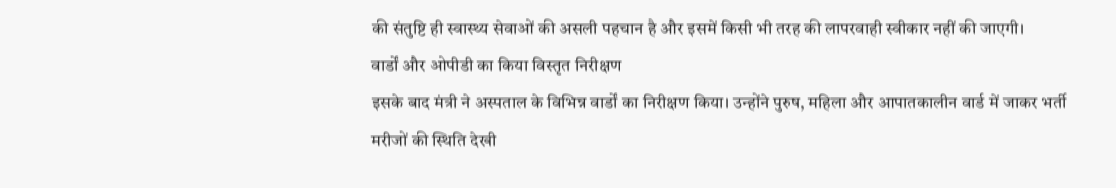की संतुष्टि ही स्वास्थ्य सेवाओं की असली पहचान है और इसमें किसी भी तरह की लापरवाही स्वीकार नहीं की जाएगी।
वार्डों और ओपीडी का किया विस्तृत निरीक्षण
इसके बाद मंत्री ने अस्पताल के विभिन्न वार्डों का निरीक्षण किया। उन्होंने पुरुष, महिला और आपातकालीन वार्ड में जाकर भर्ती मरीजों की स्थिति देखी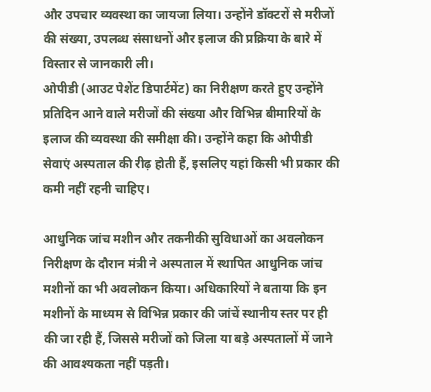और उपचार व्यवस्था का जायजा लिया। उन्होंने डॉक्टरों से मरीजों की संख्या, उपलब्ध संसाधनों और इलाज की प्रक्रिया के बारे में विस्तार से जानकारी ली।
ओपीडी (आउट पेशेंट डिपार्टमेंट) का निरीक्षण करते हुए उन्होंने प्रतिदिन आने वाले मरीजों की संख्या और विभिन्न बीमारियों के इलाज की व्यवस्था की समीक्षा की। उन्होंने कहा कि ओपीडी सेवाएं अस्पताल की रीढ़ होती हैं, इसलिए यहां किसी भी प्रकार की कमी नहीं रहनी चाहिए।

आधुनिक जांच मशीन और तकनीकी सुविधाओं का अवलोकन
निरीक्षण के दौरान मंत्री ने अस्पताल में स्थापित आधुनिक जांच मशीनों का भी अवलोकन किया। अधिकारियों ने बताया कि इन मशीनों के माध्यम से विभिन्न प्रकार की जांचें स्थानीय स्तर पर ही की जा रही हैं, जिससे मरीजों को जिला या बड़े अस्पतालों में जाने की आवश्यकता नहीं पड़ती।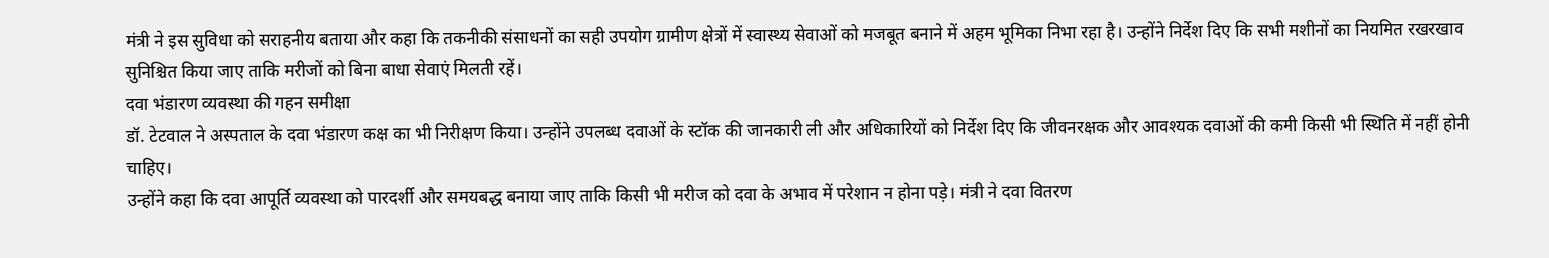मंत्री ने इस सुविधा को सराहनीय बताया और कहा कि तकनीकी संसाधनों का सही उपयोग ग्रामीण क्षेत्रों में स्वास्थ्य सेवाओं को मजबूत बनाने में अहम भूमिका निभा रहा है। उन्होंने निर्देश दिए कि सभी मशीनों का नियमित रखरखाव सुनिश्चित किया जाए ताकि मरीजों को बिना बाधा सेवाएं मिलती रहें।
दवा भंडारण व्यवस्था की गहन समीक्षा
डॉ. टेटवाल ने अस्पताल के दवा भंडारण कक्ष का भी निरीक्षण किया। उन्होंने उपलब्ध दवाओं के स्टॉक की जानकारी ली और अधिकारियों को निर्देश दिए कि जीवनरक्षक और आवश्यक दवाओं की कमी किसी भी स्थिति में नहीं होनी चाहिए।
उन्होंने कहा कि दवा आपूर्ति व्यवस्था को पारदर्शी और समयबद्ध बनाया जाए ताकि किसी भी मरीज को दवा के अभाव में परेशान न होना पड़े। मंत्री ने दवा वितरण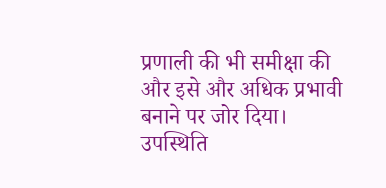प्रणाली की भी समीक्षा की और इसे और अधिक प्रभावी बनाने पर जोर दिया।
उपस्थिति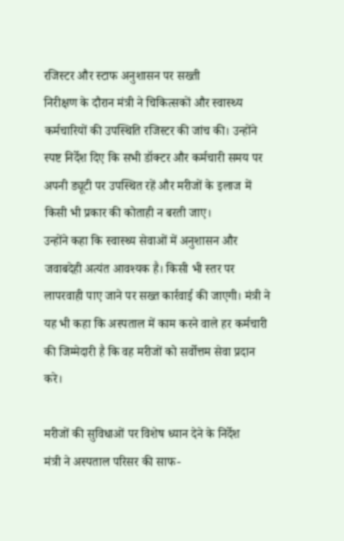रजिस्टर और स्टाफ अनुशासन पर सख्ती
निरीक्षण के दौरान मंत्री ने चिकित्सकों और स्वास्थ्य कर्मचारियों की उपस्थिति रजिस्टर की जांच की। उन्होंने स्पष्ट निर्देश दिए कि सभी डॉक्टर और कर्मचारी समय पर अपनी ड्यूटी पर उपस्थित रहें और मरीजों के इलाज में किसी भी प्रकार की कोताही न बरती जाए।
उन्होंने कहा कि स्वास्थ्य सेवाओं में अनुशासन और जवाबदेही अत्यंत आवश्यक है। किसी भी स्तर पर लापरवाही पाए जाने पर सख्त कार्रवाई की जाएगी। मंत्री ने यह भी कहा कि अस्पताल में काम करने वाले हर कर्मचारी की जिम्मेदारी है कि वह मरीजों को सर्वोत्तम सेवा प्रदान करे।

मरीजों की सुविधाओं पर विशेष ध्यान देने के निर्देश
मंत्री ने अस्पताल परिसर की साफ-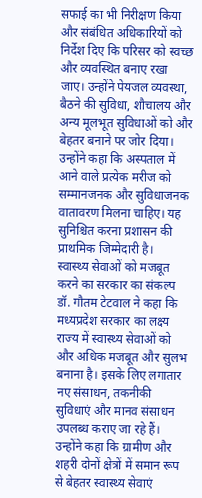सफाई का भी निरीक्षण किया और संबंधित अधिकारियों को निर्देश दिए कि परिसर को स्वच्छ और व्यवस्थित बनाए रखा जाए। उन्होंने पेयजल व्यवस्था, बैठने की सुविधा, शौचालय और अन्य मूलभूत सुविधाओं को और बेहतर बनाने पर जोर दिया।
उन्होंने कहा कि अस्पताल में आने वाले प्रत्येक मरीज को सम्मानजनक और सुविधाजनक वातावरण मिलना चाहिए। यह सुनिश्चित करना प्रशासन की प्राथमिक जिम्मेदारी है।
स्वास्थ्य सेवाओं को मजबूत करने का सरकार का संकल्प
डॉ. गौतम टेटवाल ने कहा कि मध्यप्रदेश सरकार का लक्ष्य राज्य में स्वास्थ्य सेवाओं को और अधिक मजबूत और सुलभ बनाना है। इसके लिए लगातार नए संसाधन, तकनीकी सुविधाएं और मानव संसाधन उपलब्ध कराए जा रहे हैं।
उन्होंने कहा कि ग्रामीण और शहरी दोनों क्षेत्रों में समान रूप से बेहतर स्वास्थ्य सेवाएं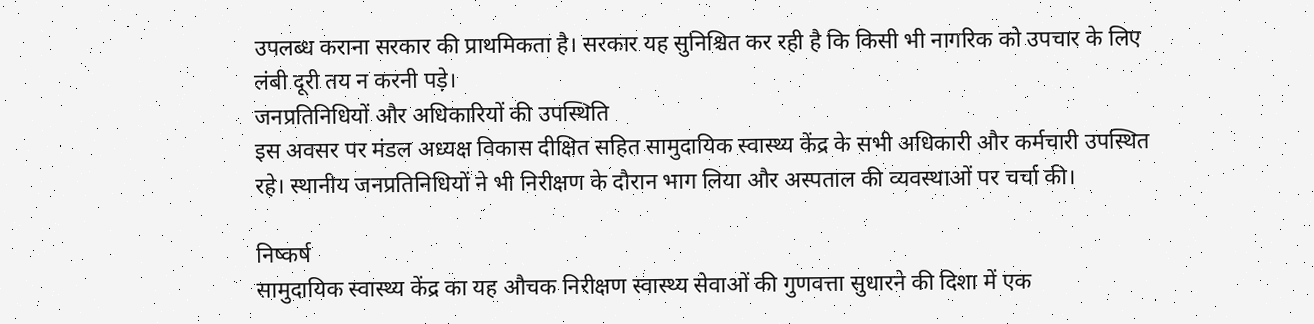उपलब्ध कराना सरकार की प्राथमिकता है। सरकार यह सुनिश्चित कर रही है कि किसी भी नागरिक को उपचार के लिए लंबी दूरी तय न करनी पड़े।
जनप्रतिनिधियों और अधिकारियों की उपस्थिति
इस अवसर पर मंडल अध्यक्ष विकास दीक्षित सहित सामुदायिक स्वास्थ्य केंद्र के सभी अधिकारी और कर्मचारी उपस्थित रहे। स्थानीय जनप्रतिनिधियों ने भी निरीक्षण के दौरान भाग लिया और अस्पताल की व्यवस्थाओं पर चर्चा की।

निष्कर्ष
सामुदायिक स्वास्थ्य केंद्र का यह औचक निरीक्षण स्वास्थ्य सेवाओं की गुणवत्ता सुधारने की दिशा में एक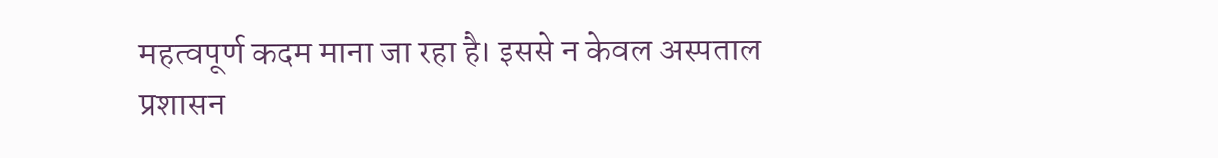महत्वपूर्ण कदम माना जा रहा है। इससे न केवल अस्पताल प्रशासन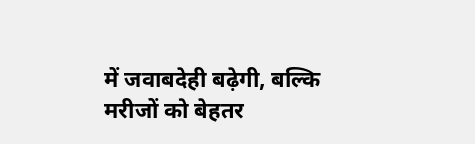में जवाबदेही बढ़ेगी, बल्कि मरीजों को बेहतर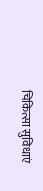चिकित्सा सुविधाएं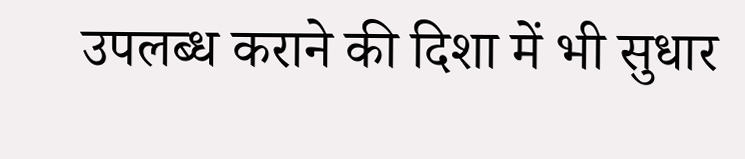उपलब्ध कराने की दिशा में भी सुधार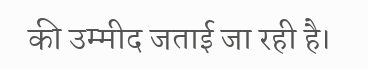की उम्मीद जताई जा रही है।